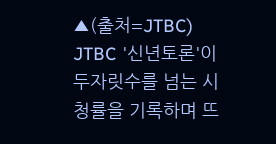▲(출처=JTBC)
JTBC '신년토론'이 두자릿수를 넘는 시청률을 기록하며 뜨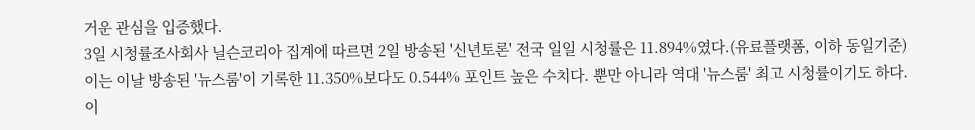거운 관심을 입증했다.
3일 시청률조사회사 닐슨코리아 집계에 따르면 2일 방송된 '신년토론' 전국 일일 시청률은 11.894%였다.(유료플랫폼, 이하 동일기준)
이는 이날 방송된 '뉴스룸'이 기록한 11.350%보다도 0.544% 포인트 높은 수치다. 뿐만 아니라 역대 '뉴스룸' 최고 시청률이기도 하다.
이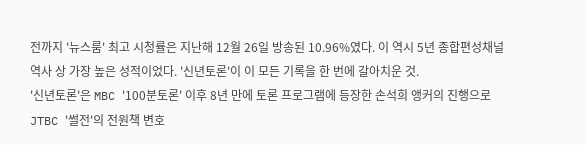전까지 '뉴스룸' 최고 시청률은 지난해 12월 26일 방송된 10.96%였다. 이 역시 5년 종합편성채널 역사 상 가장 높은 성적이었다. '신년토론'이 이 모든 기록을 한 번에 갈아치운 것.
'신년토론'은 MBC '100분토론' 이후 8년 만에 토론 프로그램에 등장한 손석희 앵커의 진행으로 JTBC '썰전'의 전원책 변호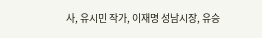사, 유시민 작가, 이재명 성남시장, 유승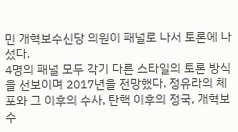민 개혁보수신당 의원이 패널로 나서 토론에 나섰다.
4명의 패널 모두 각기 다른 스타일의 토론 방식을 선보이며 2017년을 전망했다. 정유라의 체포와 그 이후의 수사, 탄핵 이후의 정국, 개혁보수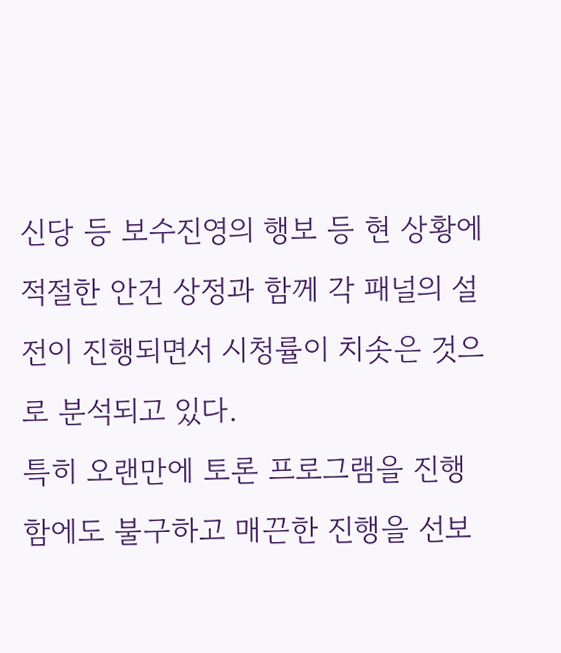신당 등 보수진영의 행보 등 현 상황에 적절한 안건 상정과 함께 각 패널의 설전이 진행되면서 시청률이 치솟은 것으로 분석되고 있다.
특히 오랜만에 토론 프로그램을 진행함에도 불구하고 매끈한 진행을 선보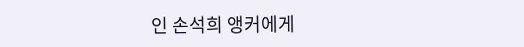인 손석희 앵커에게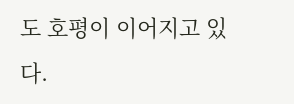도 호평이 이어지고 있다.